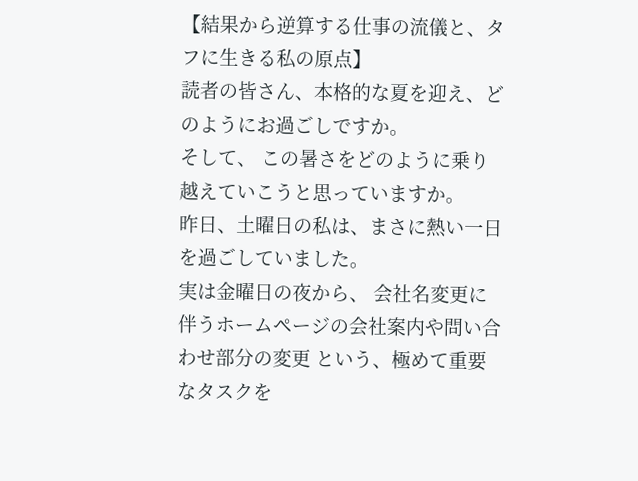【結果から逆算する仕事の流儀と、タフに生きる私の原点】
読者の皆さん、本格的な夏を迎え、どのようにお過ごしですか。
そして、 この暑さをどのように乗り越えていこうと思っていますか。
昨日、土曜日の私は、まさに熱い一日を過ごしていました。
実は金曜日の夜から、 会社名変更に伴うホームページの会社案内や問い合わせ部分の変更 という、極めて重要なタスクを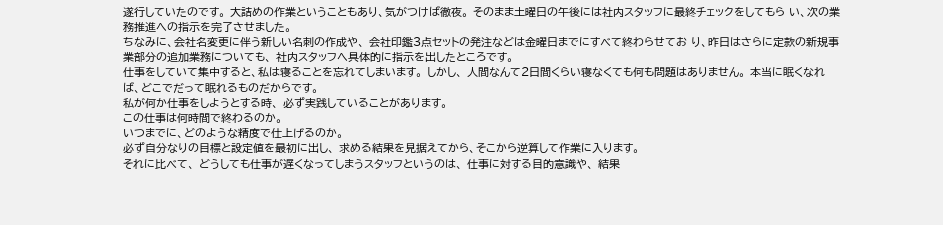遂行していたのです。 大詰めの作業ということもあり、気がつけば徹夜。 そのまま土曜日の午後には社内スタッフに最終チェックをしてもら い、次の業務推進への指示を完了させました。
ちなみに、会社名変更に伴う新しい名刺の作成や、 会社印鑑3点セットの発注などは金曜日までにすべて終わらせてお り、昨日はさらに定款の新規事業部分の追加業務についても、 社内スタッフへ具体的に指示を出したところです。
仕事をしていて集中すると、私は寝ることを忘れてしまいます。 しかし、 人間なんて2日間くらい寝なくても何も問題はありません。 本当に眠くなれば、どこでだって眠れるものだからです。
私が何か仕事をしようとする時、 必ず実践していることがあります。
この仕事は何時間で終わるのか。
いつまでに、どのような精度で仕上げるのか。
必ず自分なりの目標と設定値を最初に出し、 求める結果を見据えてから、そこから逆算して作業に入ります。
それに比べて、 どうしても仕事が遅くなってしまうスタッフというのは、 仕事に対する目的意識や、 結果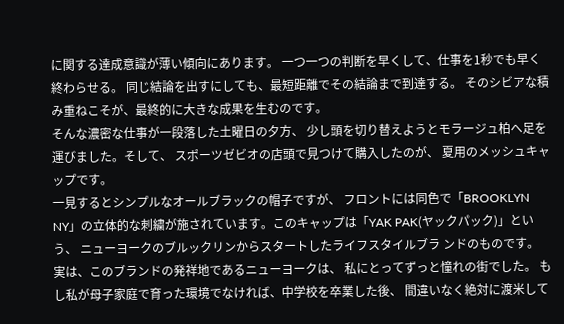に関する達成意識が薄い傾向にあります。 一つ一つの判断を早くして、仕事を1秒でも早く終わらせる。 同じ結論を出すにしても、最短距離でその結論まで到達する。 そのシビアな積み重ねこそが、最終的に大きな成果を生むのです。
そんな濃密な仕事が一段落した土曜日の夕方、 少し頭を切り替えようとモラージュ柏へ足を運びました。そして、 スポーツゼビオの店頭で見つけて購入したのが、 夏用のメッシュキャップです。
一見するとシンプルなオールブラックの帽子ですが、 フロントには同色で「BROOKLYN NY」の立体的な刺繍が施されています。このキャップは「YAK PAK(ヤックパック)」という、 ニューヨークのブルックリンからスタートしたライフスタイルブラ ンドのものです。
実は、このブランドの発祥地であるニューヨークは、 私にとってずっと憧れの街でした。 もし私が母子家庭で育った環境でなければ、中学校を卒業した後、 間違いなく絶対に渡米して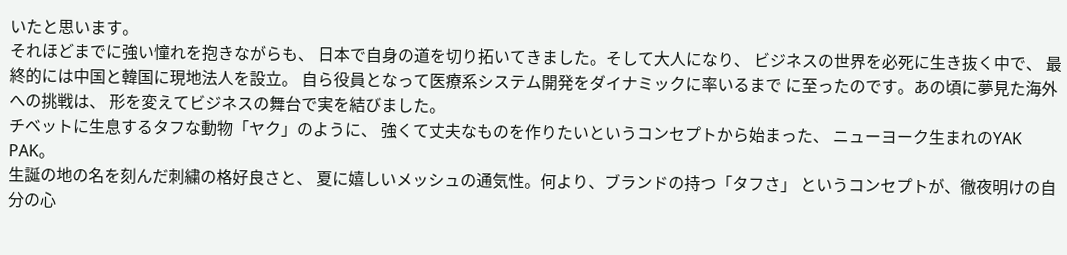いたと思います。
それほどまでに強い憧れを抱きながらも、 日本で自身の道を切り拓いてきました。そして大人になり、 ビジネスの世界を必死に生き抜く中で、 最終的には中国と韓国に現地法人を設立。 自ら役員となって医療系システム開発をダイナミックに率いるまで に至ったのです。あの頃に夢見た海外への挑戦は、 形を変えてビジネスの舞台で実を結びました。
チベットに生息するタフな動物「ヤク」のように、 強くて丈夫なものを作りたいというコンセプトから始まった、 ニューヨーク生まれのYAK PAK。
生誕の地の名を刻んだ刺繍の格好良さと、 夏に嬉しいメッシュの通気性。何より、ブランドの持つ「タフさ」 というコンセプトが、徹夜明けの自分の心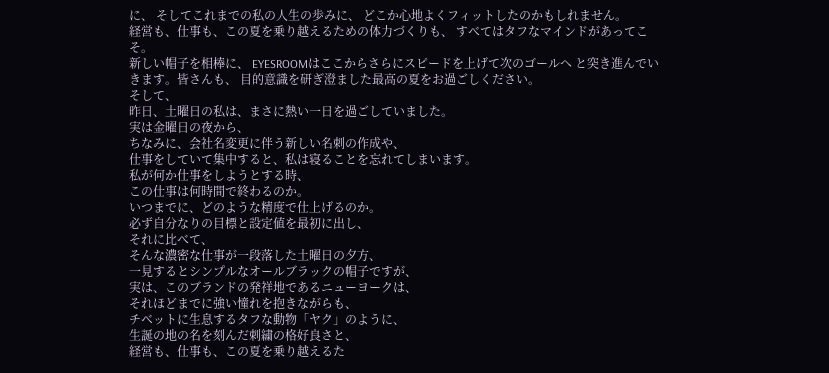に、 そしてこれまでの私の人生の歩みに、 どこか心地よくフィットしたのかもしれません。
経営も、仕事も、この夏を乗り越えるための体力づくりも、 すべてはタフなマインドがあってこそ。
新しい帽子を相棒に、 EYESROOMはここからさらにスピードを上げて次のゴールへ と突き進んでいきます。皆さんも、 目的意識を研ぎ澄ました最高の夏をお過ごしください。
そして、
昨日、土曜日の私は、まさに熱い一日を過ごしていました。
実は金曜日の夜から、
ちなみに、会社名変更に伴う新しい名刺の作成や、
仕事をしていて集中すると、私は寝ることを忘れてしまいます。
私が何か仕事をしようとする時、
この仕事は何時間で終わるのか。
いつまでに、どのような精度で仕上げるのか。
必ず自分なりの目標と設定値を最初に出し、
それに比べて、
そんな濃密な仕事が一段落した土曜日の夕方、
一見するとシンプルなオールブラックの帽子ですが、
実は、このブランドの発祥地であるニューヨークは、
それほどまでに強い憧れを抱きながらも、
チベットに生息するタフな動物「ヤク」のように、
生誕の地の名を刻んだ刺繍の格好良さと、
経営も、仕事も、この夏を乗り越えるた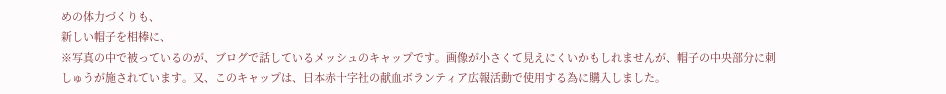めの体力づくりも、
新しい帽子を相棒に、
※写真の中で被っているのが、ブログで話しているメッシュのキャップです。画像が小さくて見えにくいかもしれませんが、帽子の中央部分に刺しゅうが施されています。又、このキャップは、日本赤十字社の献血ボランティア広報活動で使用する為に購入しました。